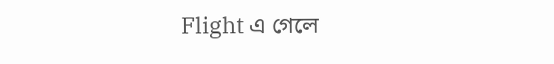Flight এ গেলে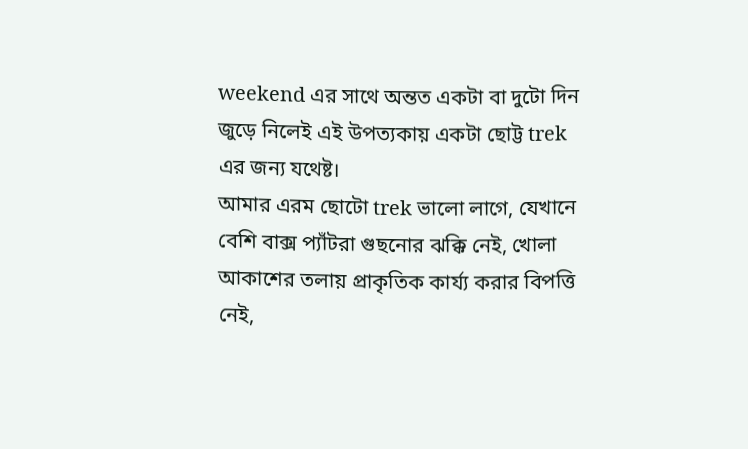weekend এর সাথে অন্তত একটা বা দুটো দিন জুড়ে নিলেই এই উপত্যকায় একটা ছোট্ট trek এর জন্য যথেষ্ট।
আমার এরম ছোটো trek ভালো লাগে, যেখানে বেশি বাক্স প্যাঁটরা গুছনোর ঝক্কি নেই, খোলা আকাশের তলায় প্রাকৃতিক কার্য্য করার বিপত্তি নেই,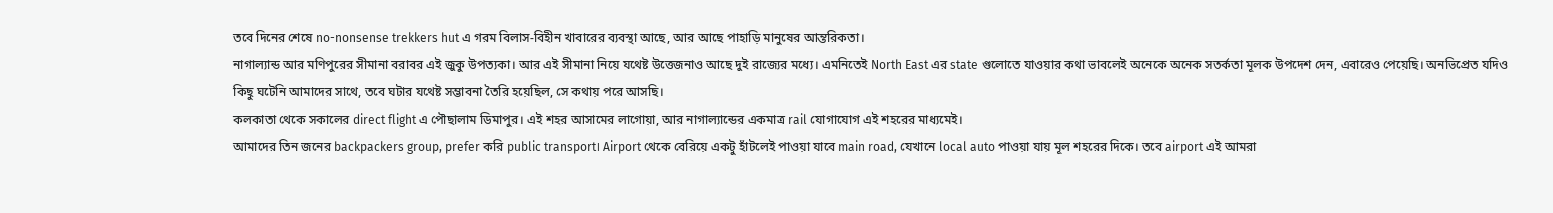তবে দিনের শেষে no-nonsense trekkers hut এ গরম বিলাস-বিহীন খাবারের ব্যবস্থা আছে, আর আছে পাহাড়ি মানুষের আন্তরিকতা।
নাগাল্যান্ড আর মণিপুরের সীমানা বরাবর এই জুকু উপত্যকা। আর এই সীমানা নিয়ে যথেষ্ট উত্তেজনাও আছে দুই রাজ্যের মধ্যে। এমনিতেই North East এর state গুলোতে যাওয়ার কথা ভাবলেই অনেকে অনেক সতর্কতা মূলক উপদেশ দেন, এবারেও পেয়েছি। অনভিপ্রেত যদিও কিছু ঘটেনি আমাদের সাথে, তবে ঘটার যথেষ্ট সম্ভাবনা তৈরি হয়েছিল, সে কথায় পরে আসছি।
কলকাতা থেকে সকালের direct flight এ পৌছালাম ডিমাপুর। এই শহর আসামের লাগোয়া, আর নাগাল্যান্ডের একমাত্র rail যোগাযোগ এই শহরের মাধ্যমেই।
আমাদের তিন জনের backpackers group, prefer করি public transport। Airport থেকে বেরিয়ে একটু হাঁটলেই পাওয়া যাবে main road, যেখানে local auto পাওয়া যায় মূল শহরের দিকে। তবে airport এই আমরা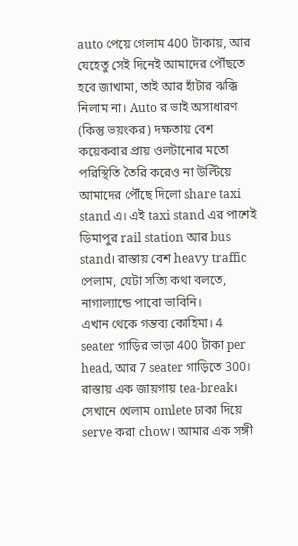auto পেয়ে গেলাম 400 টাকায়, আর যেহেতু সেই দিনেই আমাদের পৌঁছতে হবে জাখামা, তাই আর হাঁটার ঝক্কি নিলাম না। Auto র ভাই অসাধারণ (কিন্তু ভয়ংকর) দক্ষতায় বেশ কয়েকবার প্রায় ওলটানোর মতো পরিস্থিতি তৈরি করেও না উল্টিয়ে আমাদের পৌঁছে দিলো share taxi stand এ। এই taxi stand এর পাশেই ডিমাপুর rail station আর bus stand। রাস্তায় বেশ heavy traffic পেলাম, যেটা সত্যি কথা বলতে, নাগাল্যান্ডে পাবো ভাবিনি।
এখান থেকে গন্তব্য কোহিমা। 4 seater গাড়ির ভাড়া 400 টাকা per head, আর 7 seater গাড়িতে 300। রাস্তায় এক জায়গায় tea-break। সেখানে খেলাম omlete ঢাকা দিয়ে serve করা chow। আমার এক সঙ্গী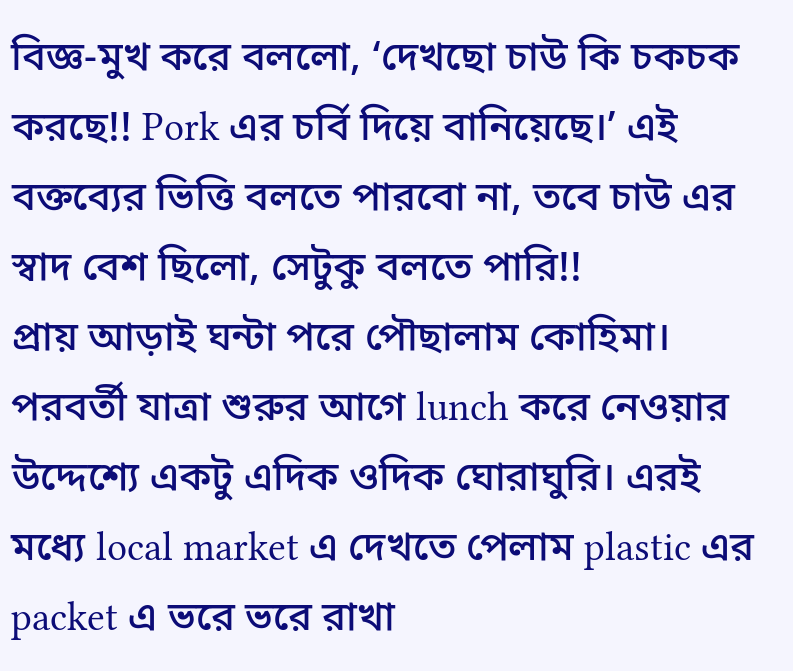বিজ্ঞ-মুখ করে বললো, ‘দেখছো চাউ কি চকচক করছে!! Pork এর চর্বি দিয়ে বানিয়েছে।’ এই বক্তব্যের ভিত্তি বলতে পারবো না, তবে চাউ এর স্বাদ বেশ ছিলো, সেটুকু বলতে পারি!!
প্রায় আড়াই ঘন্টা পরে পৌছালাম কোহিমা। পরবর্তী যাত্রা শুরুর আগে lunch করে নেওয়ার উদ্দেশ্যে একটু এদিক ওদিক ঘোরাঘুরি। এরই মধ্যে local market এ দেখতে পেলাম plastic এর packet এ ভরে ভরে রাখা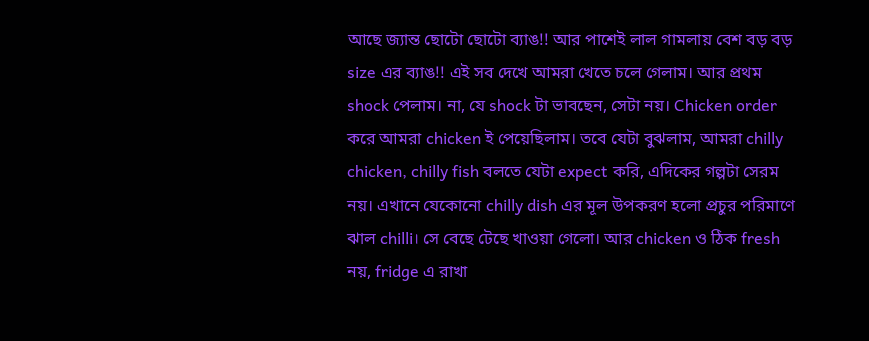আছে জ্যান্ত ছোটো ছোটো ব্যাঙ!! আর পাশেই লাল গামলায় বেশ বড় বড় size এর ব্যাঙ!! এই সব দেখে আমরা খেতে চলে গেলাম। আর প্রথম shock পেলাম। না, যে shock টা ভাবছেন, সেটা নয়। Chicken order করে আমরা chicken ই পেয়েছিলাম। তবে যেটা বুঝলাম, আমরা chilly chicken, chilly fish বলতে যেটা expect করি, এদিকের গল্পটা সেরম নয়। এখানে যেকোনো chilly dish এর মূল উপকরণ হলো প্রচুর পরিমাণে ঝাল chilli। সে বেছে টেছে খাওয়া গেলো। আর chicken ও ঠিক fresh নয়, fridge এ রাখা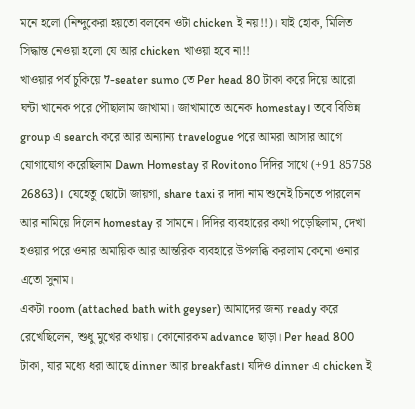মনে হলো (নিন্দুকেরা হয়তো বলবেন ওটা chicken ই নয়!!)। যাই হোক, মিলিত সিদ্ধান্ত নেওয়া হলো যে আর chicken খাওয়া হবে না!!
খাওয়ার পর্ব চুকিয়ে 7-seater sumo তে Per head 80 টাকা করে দিয়ে আরো ঘন্টা খানেক পরে পৌছালাম জাখামা। জাখামাতে অনেক homestay। তবে বিভিন্ন group এ search করে আর অন্যান্য travelogue পরে আমরা আসার আগে যোগাযোগ করেছিলাম Dawn Homestay র Rovitono দিদির সাথে (+91 85758 26863)। যেহেতু ছোটো জায়গা, share taxi র দাদা নাম শুনেই চিনতে পারলেন আর নামিয়ে দিলেন homestay র সামনে। দিদির ব্যবহারের কথা পড়েছিলাম, দেখা হওয়ার পরে ওনার অমায়িক আর আন্তরিক ব্যবহারে উপলব্ধি করলাম কেনো ওনার এতো সুনাম।
একটা room (attached bath with geyser) আমাদের জন্য ready করে রেখেছিলেন, শুধু মুখের কথায়। কোনোরকম advance ছাড়া। Per head 800 টাকা, যার মধ্যে ধরা আছে dinner আর breakfast। যদিও dinner এ chicken ই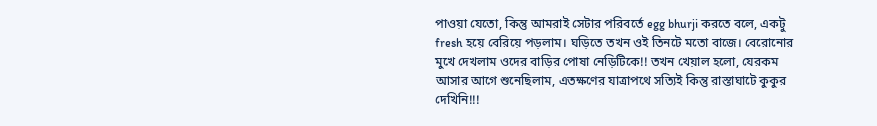পাওয়া যেতো, কিন্তু আমরাই সেটার পরিবর্তে egg bhurji করতে বলে, একটু fresh হয়ে বেরিয়ে পড়লাম। ঘড়িতে তখন ওই তিনটে মতো বাজে। বেরোনোর মুখে দেখলাম ওদের বাড়ির পোষা নেড়িটিকে!! তখন খেয়াল হলো, যেরকম আসার আগে শুনেছিলাম, এতক্ষণের যাত্রাপথে সত্যিই কিন্তু রাস্তাঘাটে কুকুর দেখিনি!!!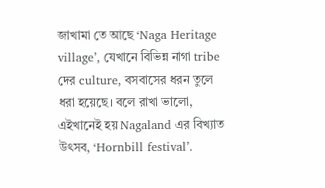জাখামা তে আছে ‘Naga Heritage village’, যেখানে বিভিন্ন নাগা tribe দের culture, বসবাসের ধরন তুলে ধরা হয়েছে। বলে রাখা ভালো, এইখানেই হয় Nagaland এর বিখ্যাত উৎসব, ‘Hornbill festival’.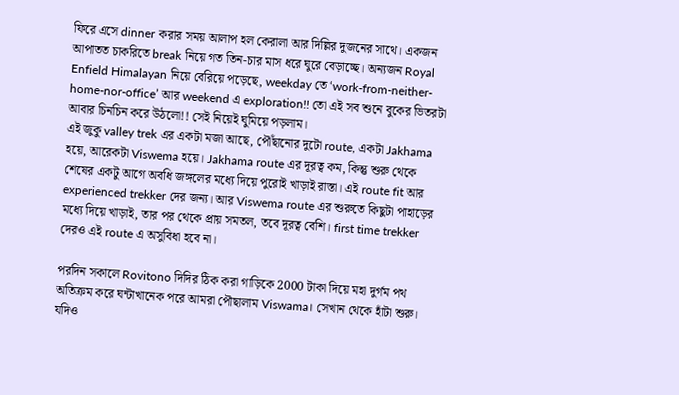ফিরে এসে dinner করার সময় আলাপ হল কেরালা আর দিল্লির দুজনের সাথে। একজন আপাতত চাকরিতে break নিয়ে গত তিন-চার মাস ধরে ঘুরে বেড়াচ্ছে। অন্যজন Royal Enfield Himalayan নিয়ে বেরিয়ে পড়েছে, weekday তে ‘work-from-neither-home-nor-office’ আর weekend এ exploration!! তো এই সব শুনে বুকের ভিতরটা আবার চিনচিন করে উঠলো!! সেই নিয়েই ঘুমিয়ে পড়লাম।
এই জুকু valley trek এর একটা মজা আছে, পৌঁছানোর দুটো route, একটা Jakhama হয়ে, আরেকটা Viswema হয়ে। Jakhama route এর দূরত্ব কম, কিন্তু শুরু থেকে শেষের একটু আগে অবধি জঙ্গলের মধ্যে দিয়ে পুরোই খাড়াই রাস্তা। এই route fit আর experienced trekker দের জন্য। আর Viswema route এর শুরুতে কিছুটা পাহাড়ের মধ্যে দিয়ে খাড়াই, তার পর থেকে প্রায় সমতল, তবে দূরত্ব বেশি। first time trekker দেরও এই route এ অসুবিধা হবে না।

পরদিন সকালে Rovitono দিদির ঠিক করা গাড়িকে 2000 টাকা দিয়ে মহা দুর্গম পথ অতিক্রম করে ঘন্টাখানেক পরে আমরা পৌছালাম Viswama। সেখান থেকে হাঁটা শুরু। যদিও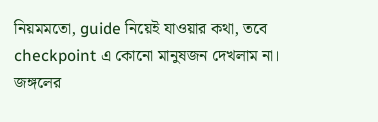নিয়মমতো, guide নিয়েই যাওয়ার কথা, তবে checkpoint এ কোনো মানুষজন দেখলাম না।
জঙ্গলের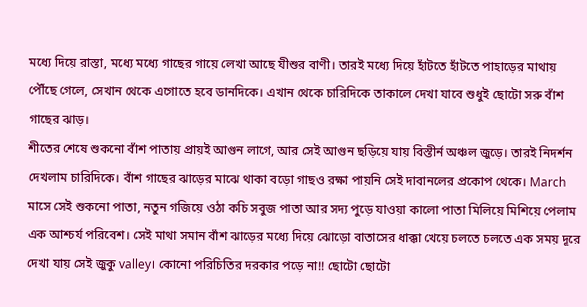মধ্যে দিয়ে রাস্তা, মধ্যে মধ্যে গাছের গায়ে লেখা আছে যীশুর বাণী। তারই মধ্যে দিয়ে হাঁটতে হাঁটতে পাহাড়ের মাথায় পৌঁছে গেলে, সেখান থেকে এগোতে হবে ডানদিকে। এখান থেকে চারিদিকে তাকালে দেখা যাবে শুধুই ছোটো সরু বাঁশ গাছের ঝাড়।
শীতের শেষে শুকনো বাঁশ পাতায় প্রায়ই আগুন লাগে, আর সেই আগুন ছড়িয়ে যায় বিস্তীর্ন অঞ্চল জুড়ে। তারই নিদর্শন দেখলাম চারিদিকে। বাঁশ গাছের ঝাড়ের মাঝে থাকা বড়ো গাছও রক্ষা পায়নি সেই দাবানলের প্রকোপ থেকে। March মাসে সেই শুকনো পাতা, নতুন গজিয়ে ওঠা কচি সবুজ পাতা আর সদ্য পুড়ে যাওয়া কালো পাতা মিলিয়ে মিশিয়ে পেলাম এক আশ্চর্য পরিবেশ। সেই মাথা সমান বাঁশ ঝাড়ের মধ্যে দিয়ে ঝোড়ো বাতাসের ধাক্কা খেয়ে চলতে চলতে এক সময় দূরে দেখা যায় সেই জুকু valley। কোনো পরিচিতির দরকার পড়ে না!! ছোটো ছোটো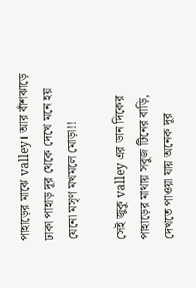পাহাড়ের মাঝে valley। আর বাঁশঝাড়ে ঢাকা পাহাড় দূর থেকে দেখে মনে হয় যেনো মসৃণ মখমলে মোড়া!!

সেই জুকু valley এর ডান দিকের পাহাড়ের মাথায় সবুজ টিনের বাড়ি, দেখতে পাওয়া যায় অনেক দূর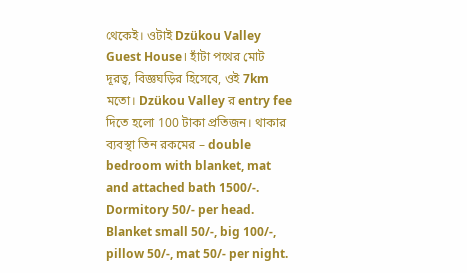থেকেই। ওটাই Dzükou Valley Guest House। হাঁটা পথের মোট দূরত্ব, বিজ্ঞঘড়ির হিসেবে, ওই 7km মতো। Dzükou Valley র entry fee দিতে হলো 100 টাকা প্রতিজন। থাকার ব্যবস্থা তিন রকমের – double bedroom with blanket, mat and attached bath 1500/-. Dormitory 50/- per head. Blanket small 50/-, big 100/-, pillow 50/-, mat 50/- per night.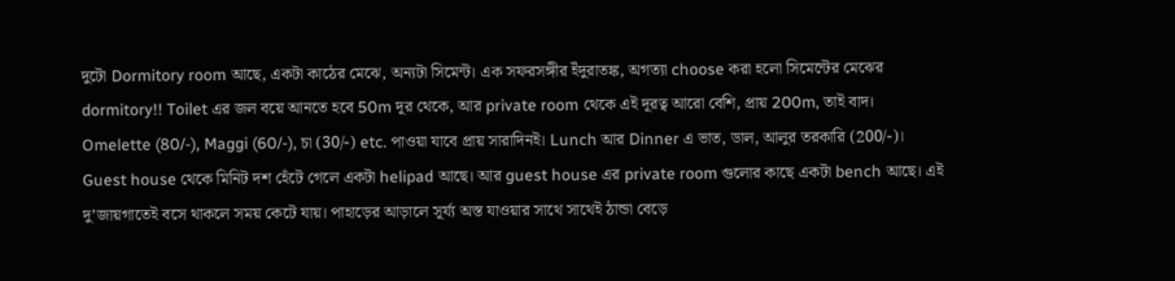দুটো Dormitory room আছে, একটা কাঠের মেঝে, অন্যটা সিমেন্ট। এক সফরসঙ্গীর ইঁদুরাতঙ্ক, অগত্যা choose করা হলো সিমেন্টের মেঝের dormitory!! Toilet এর জল বয়ে আনতে হবে 50m দূর থেকে, আর private room থেকে এই দূরত্ব আরো বেশি, প্রায় 200m, তাই বাদ।
Omelette (80/-), Maggi (60/-), চা (30/-) etc. পাওয়া যাবে প্রায় সারাদিনই। Lunch আর Dinner এ ভাত, ডাল, আলুর তরকারি (200/-)।
Guest house থেকে মিনিট দশ হেঁটে গেলে একটা helipad আছে। আর guest house এর private room গুলোর কাছে একটা bench আছে। এই দু’জায়গাতেই বসে থাকলে সময় কেটে যায়। পাহাড়ের আড়ালে সূর্য্য অস্ত যাওয়ার সাথে সাথেই ঠান্ডা বেড়ে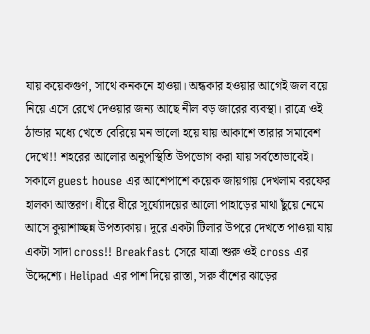যায় কয়েকগুণ, সাথে কনকনে হাওয়া। অন্ধকার হওয়ার আগেই জল বয়ে নিয়ে এসে রেখে দেওয়ার জন্য আছে নীল বড় জারের ব্যবস্থা। রাত্রে ওই ঠান্ডার মধ্যে খেতে বেরিয়ে মন ভালো হয়ে যায় আকাশে তারার সমাবেশ দেখে!! শহরের আলোর অনুপস্থিতি উপভোগ করা যায় সর্বতোভাবেই।
সকালে guest house এর আশেপাশে কয়েক জায়গায় দেখলাম বরফের হালকা আস্তরণ। ধীরে ধীরে সূর্য্যোদয়ের আলো পাহাড়ের মাথা ছুঁয়ে নেমে আসে কুয়াশাচ্ছন্ন উপত্যকায়। দূরে একটা টিলার উপরে দেখতে পাওয়া যায় একটা সাদা cross!! Breakfast সেরে যাত্রা শুরু ওই cross এর উদ্দেশ্যে। Helipad এর পাশ দিয়ে রাস্তা, সরু বাঁশের ঝাড়ের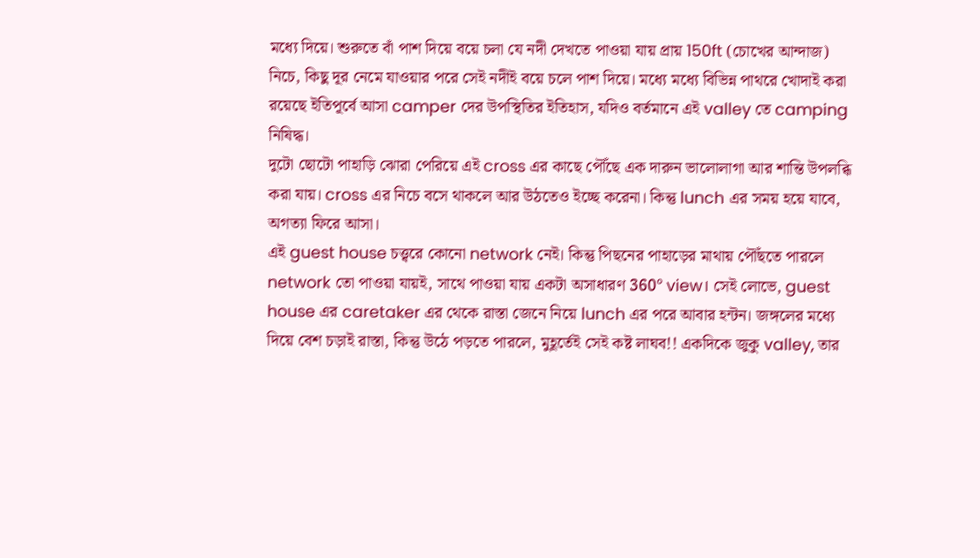মধ্যে দিয়ে। শুরুতে বাঁ পাশ দিয়ে বয়ে চলা যে নদী দেখতে পাওয়া যায় প্রায় 150ft (চোখের আন্দাজ) নিচে, কিছু দূর নেমে যাওয়ার পরে সেই নদীই বয়ে চলে পাশ দিয়ে। মধ্যে মধ্যে বিভিন্ন পাথরে খোদাই করা রয়েছে ইতিপূর্বে আসা camper দের উপস্থিতির ইতিহাস, যদিও বর্তমানে এই valley তে camping নিষিদ্ধ।
দুটো ছোটো পাহাড়ি ঝোরা পেরিয়ে এই cross এর কাছে পৌঁছে এক দারুন ভালোলাগা আর শান্তি উপলব্ধি করা যায়। cross এর নিচে বসে থাকলে আর উঠতেও ইচ্ছে করেনা। কিন্তু lunch এর সময় হয়ে যাবে, অগত্যা ফিরে আসা।
এই guest house চত্ত্বরে কোনো network নেই। কিন্তু পিছনের পাহাড়ের মাথায় পৌঁছতে পারলে network তো পাওয়া যায়ই, সাথে পাওয়া যায় একটা অসাধারণ 360° view। সেই লোভে, guest house এর caretaker এর থেকে রাস্তা জেনে নিয়ে lunch এর পরে আবার হন্টন। জঙ্গলের মধ্যে দিয়ে বেশ চড়াই রাস্তা, কিন্তু উঠে পড়তে পারলে, মুহূর্তেই সেই কষ্ট লাঘব!! একদিকে জুকু valley, তার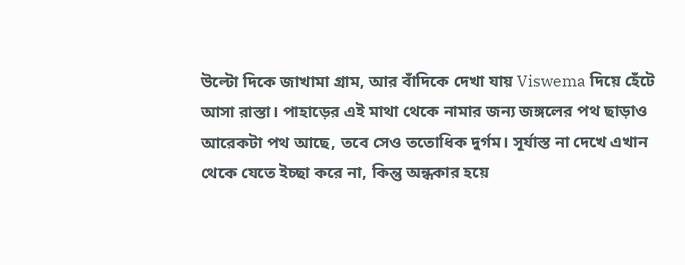উল্টো দিকে জাখামা গ্রাম, আর বাঁদিকে দেখা যায় Viswema দিয়ে হেঁটে আসা রাস্তা। পাহাড়ের এই মাথা থেকে নামার জন্য জঙ্গলের পথ ছাড়াও আরেকটা পথ আছে, তবে সেও ততোধিক দুর্গম। সূর্যাস্ত না দেখে এখান থেকে যেতে ইচ্ছা করে না, কিন্তু অন্ধকার হয়ে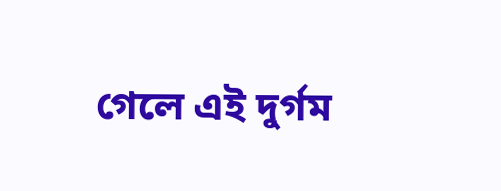গেলে এই দুর্গম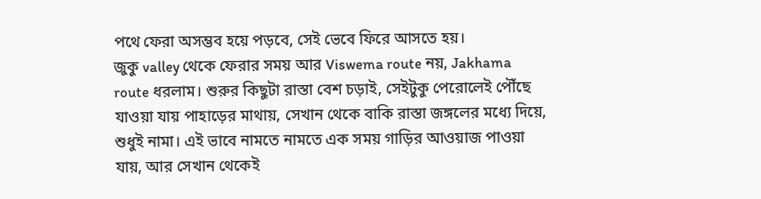পথে ফেরা অসম্ভব হয়ে পড়বে, সেই ভেবে ফিরে আসতে হয়।
জুকু valley থেকে ফেরার সময় আর Viswema route নয়, Jakhama route ধরলাম। শুরুর কিছুটা রাস্তা বেশ চড়াই, সেইটুকু পেরোলেই পৌঁছে যাওয়া যায় পাহাড়ের মাথায়, সেখান থেকে বাকি রাস্তা জঙ্গলের মধ্যে দিয়ে, শুধুই নামা। এই ভাবে নামতে নামতে এক সময় গাড়ির আওয়াজ পাওয়া যায়, আর সেখান থেকেই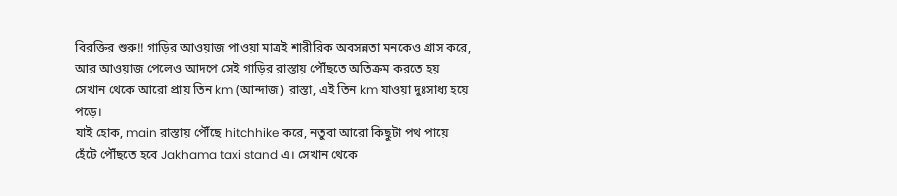বিরক্তির শুরু!! গাড়ির আওয়াজ পাওয়া মাত্রই শারীরিক অবসন্নতা মনকেও গ্রাস করে, আর আওয়াজ পেলেও আদপে সেই গাড়ির রাস্তায় পৌঁছতে অতিক্রম করতে হয় সেখান থেকে আরো প্রায় তিন km (আন্দাজ) রাস্তা, এই তিন km যাওয়া দুঃসাধ্য হয়ে পড়ে।
যাই হোক, main রাস্তায় পৌঁছে hitchhike করে, নতুবা আরো কিছুটা পথ পায়ে হেঁটে পৌঁছতে হবে Jakhama taxi stand এ। সেখান থেকে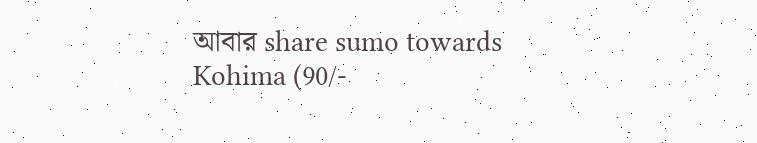আবার share sumo towards Kohima (90/-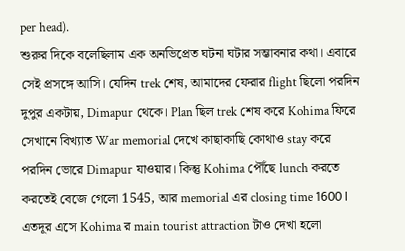per head).
শুরুর দিকে বলেছিলাম এক অনভিপ্রেত ঘটনা ঘটার সম্ভাবনার কথা। এবারে সেই প্রসঙ্গে আসি। যেদিন trek শেষ, আমাদের ফেরার flight ছিলো পরদিন দুপুর একটায়, Dimapur থেকে। Plan ছিল trek শেষ করে Kohima ফিরে সেখানে বিখ্যাত War memorial দেখে কাছাকাছি কোথাও stay করে পরদিন ভোরে Dimapur যাওয়ার। কিন্তু Kohima পৌঁছে lunch করতে করতেই বেজে গেলো 1545, আর memorial এর closing time 1600। এতদূর এসে Kohima র main tourist attraction টাও দেখা হলো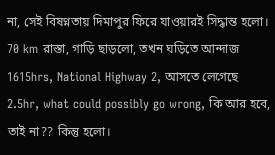না, সেই বিষণ্নতায় দিমাপুর ফিরে যাওয়ারই সিদ্ধান্ত হলো। 70 km রাস্তা, গাড়ি ছাড়লো, তখন ঘড়িতে আন্দাজ 1615hrs, National Highway 2, আসতে লেগেছে 2.5hr, what could possibly go wrong, কি আর হবে, তাই না?? কিন্তু হলো।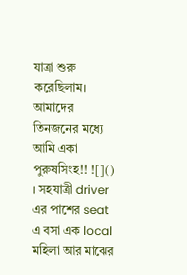যাত্রা শুরু করেছিলাম। আমাদের তিনজনের মধ্যে আমি একা পুরুষসিংহ!! ![]()
। সহযাত্রী driver এর পাশের seat এ বসা এক local মহিলা আর মাঝের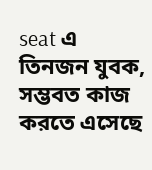seat এ তিনজন যুবক, সম্ভবত কাজ করতে এসেছে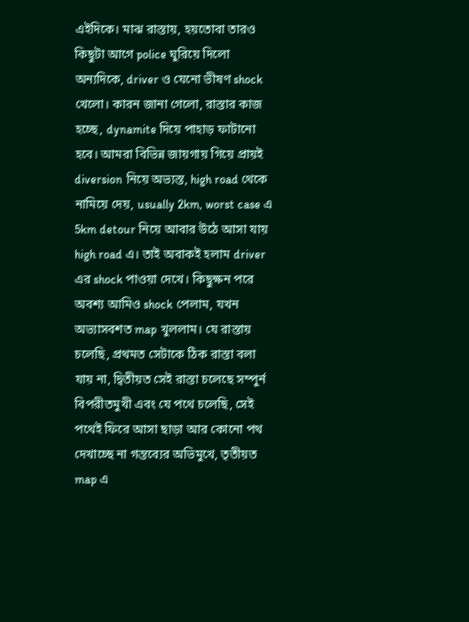এইদিকে। মাঝ রাস্তায়, হয়তোবা তারও কিছুটা আগে police ঘুরিয়ে দিলো অন্যদিকে, driver ও যেনো ভীষণ shock খেলো। কারন জানা গেলো, রাস্তার কাজ হচ্ছে, dynamite দিয়ে পাহাড় ফাটানো হবে। আমরা বিভিন্ন জায়গায় গিয়ে প্রায়ই diversion নিয়ে অভ্যস্ত, high road থেকে নামিয়ে দেয়, usually 2km, worst case এ 5km detour নিয়ে আবার উঠে আসা যায় high road এ। তাই অবাকই হলাম driver এর shock পাওয়া দেখে। কিছুক্ষন পরে অবশ্য আমিও shock পেলাম, যখন অভ্যাসবশত map খুললাম। যে রাস্তায় চলেছি, প্রথমত সেটাকে ঠিক রাস্তা বলা যায় না, দ্বিতীয়ত সেই রাস্তা চলেছে সম্পুর্ন বিপরীতমুখী এবং যে পথে চলেছি, সেই পথেই ফিরে আসা ছাড়া আর কোনো পথ দেখাচ্ছে না গন্তব্যের অভিমুখে, তৃতীয়ত map এ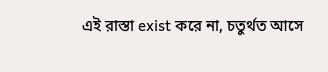এই রাস্তা exist করে না, চতুর্থত আসে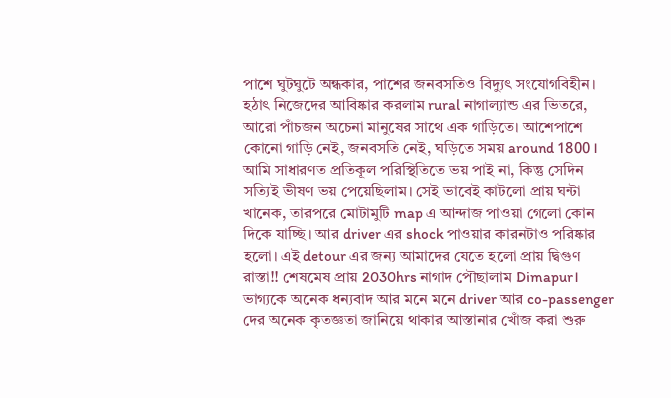পাশে ঘুটঘুটে অন্ধকার, পাশের জনবসতিও বিদ্যুৎ সংযোগবিহীন। হঠাৎ নিজেদের আবিষ্কার করলাম rural নাগাল্যান্ড এর ভিতরে, আরো পাঁচজন অচেনা মানুষের সাথে এক গাড়িতে। আশেপাশে কোনো গাড়ি নেই, জনবসতি নেই, ঘড়িতে সময় around 1800। আমি সাধারণত প্রতিকূল পরিস্থিতিতে ভয় পাই না, কিন্তু সেদিন সত্যিই ভীষণ ভয় পেয়েছিলাম। সেই ভাবেই কাটলো প্রায় ঘন্টা খানেক, তারপরে মোটামুটি map এ আন্দাজ পাওয়া গেলো কোন দিকে যাচ্ছি। আর driver এর shock পাওয়ার কারনটাও পরিষ্কার হলো। এই detour এর জন্য আমাদের যেতে হলো প্রায় দ্বিগুণ রাস্তা!! শেষমেষ প্রায় 2030hrs নাগাদ পৌছালাম Dimapur। ভাগ্যকে অনেক ধন্যবাদ আর মনে মনে driver আর co-passenger দের অনেক কৃতজ্ঞতা জানিয়ে থাকার আস্তানার খোঁজ করা শুরু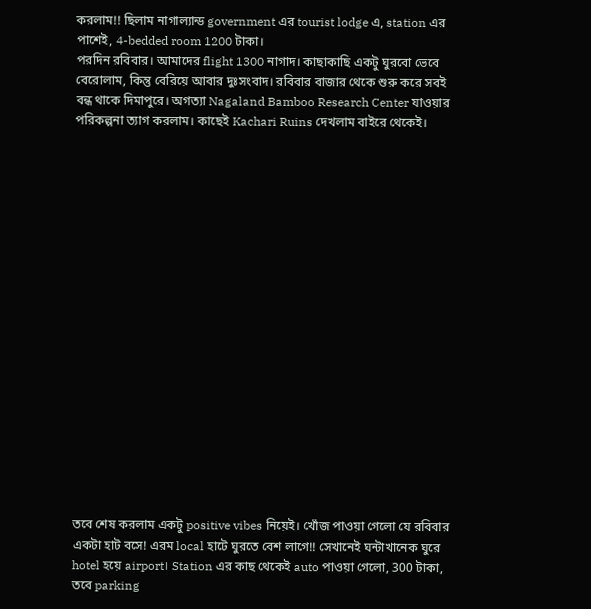করলাম!! ছিলাম নাগাল্যান্ড government এর tourist lodge এ, station এর পাশেই, 4-bedded room 1200 টাকা।
পরদিন রবিবার। আমাদের flight 1300 নাগাদ। কাছাকাছি একটু ঘুরবো ভেবে বেরোলাম, কিন্তু বেরিয়ে আবার দুঃসংবাদ। রবিবার বাজার থেকে শুরু করে সবই বন্ধ থাকে দিমাপুরে। অগত্যা Nagaland Bamboo Research Center যাওয়ার পরিকল্পনা ত্যাগ করলাম। কাছেই Kachari Ruins দেখলাম বাইরে থেকেই।



















তবে শেষ করলাম একটু positive vibes নিয়েই। খোঁজ পাওয়া গেলো যে রবিবার একটা হাট বসে! এরম local হাটে ঘুরতে বেশ লাগে!! সেখানেই ঘন্টাখানেক ঘুরে hotel হয়ে airport। Station এর কাছ থেকেই auto পাওয়া গেলো, 300 টাকা, তবে parking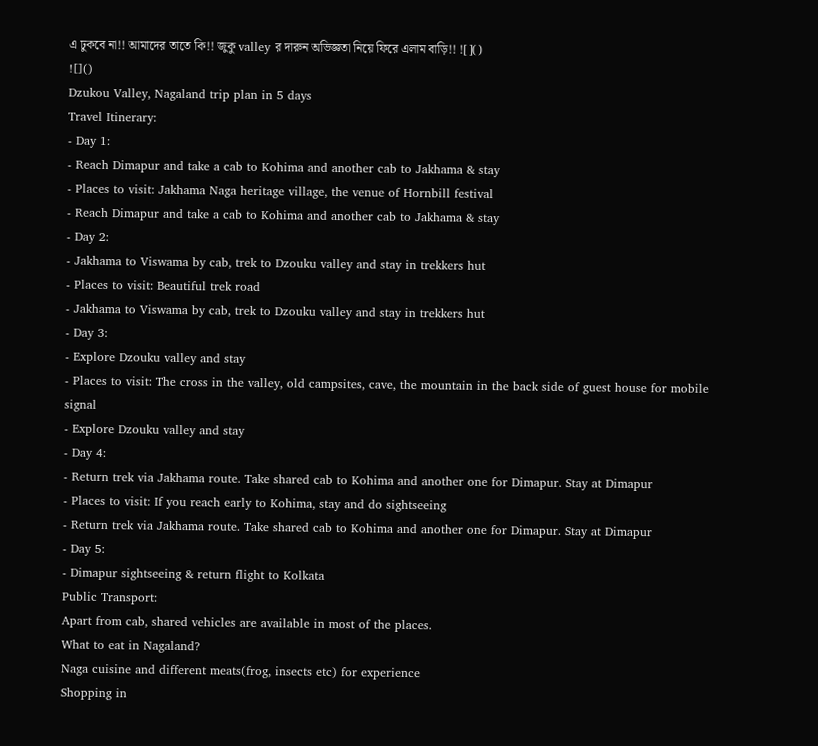এ ঢুকবে না!! আমাদের তাতে কি!! জুকু valley র দারুন অভিজ্ঞতা নিয়ে ফিরে এলাম বাড়ি!! ![]()
![]()
Dzukou Valley, Nagaland trip plan in 5 days
Travel Itinerary:
- Day 1:
- Reach Dimapur and take a cab to Kohima and another cab to Jakhama & stay
- Places to visit: Jakhama Naga heritage village, the venue of Hornbill festival
- Reach Dimapur and take a cab to Kohima and another cab to Jakhama & stay
- Day 2:
- Jakhama to Viswama by cab, trek to Dzouku valley and stay in trekkers hut
- Places to visit: Beautiful trek road
- Jakhama to Viswama by cab, trek to Dzouku valley and stay in trekkers hut
- Day 3:
- Explore Dzouku valley and stay
- Places to visit: The cross in the valley, old campsites, cave, the mountain in the back side of guest house for mobile signal
- Explore Dzouku valley and stay
- Day 4:
- Return trek via Jakhama route. Take shared cab to Kohima and another one for Dimapur. Stay at Dimapur
- Places to visit: If you reach early to Kohima, stay and do sightseeing
- Return trek via Jakhama route. Take shared cab to Kohima and another one for Dimapur. Stay at Dimapur
- Day 5:
- Dimapur sightseeing & return flight to Kolkata
Public Transport:
Apart from cab, shared vehicles are available in most of the places.
What to eat in Nagaland?
Naga cuisine and different meats(frog, insects etc) for experience
Shopping in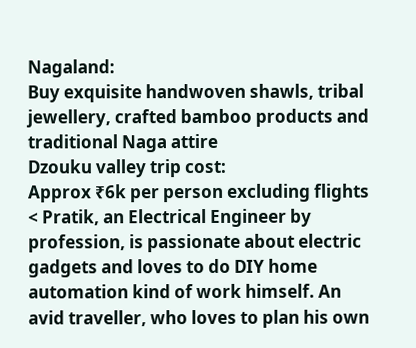Nagaland:
Buy exquisite handwoven shawls, tribal jewellery, crafted bamboo products and traditional Naga attire
Dzouku valley trip cost:
Approx ₹6k per person excluding flights
< Pratik, an Electrical Engineer by profession, is passionate about electric gadgets and loves to do DIY home automation kind of work himself. An avid traveller, who loves to plan his own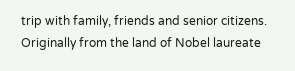trip with family, friends and senior citizens. Originally from the land of Nobel laureate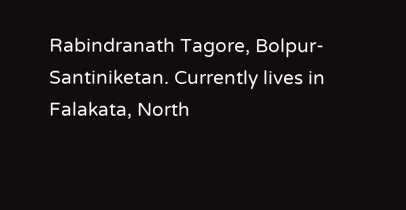Rabindranath Tagore, Bolpur-Santiniketan. Currently lives in Falakata, North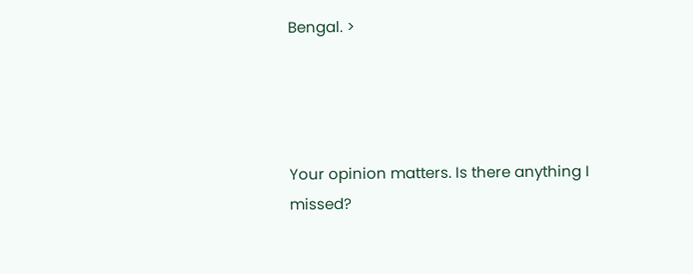Bengal. >




Your opinion matters. Is there anything I missed?